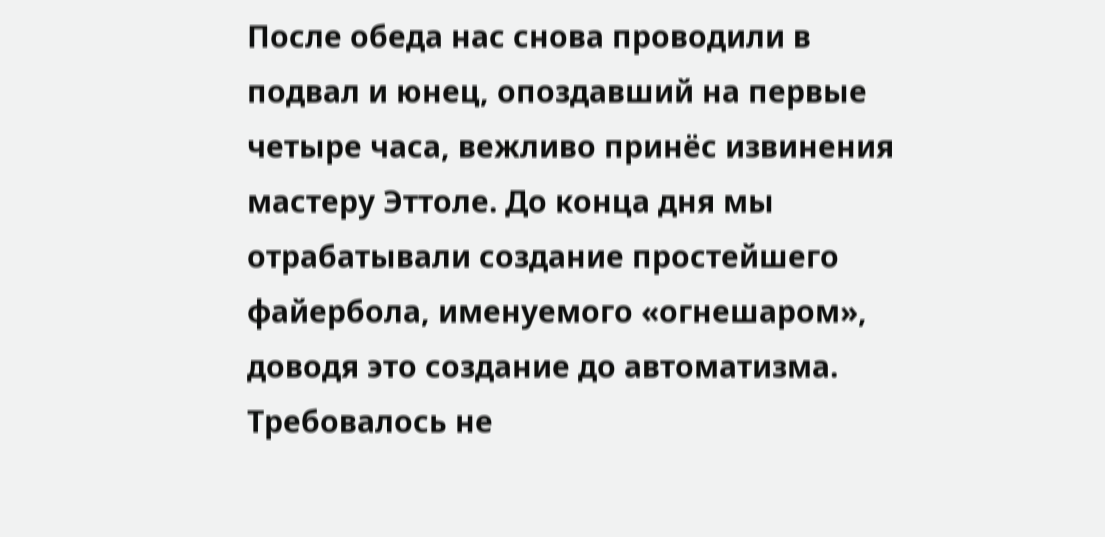После обеда нас снова проводили в подвал и юнец, опоздавший на первые четыре часа, вежливо принёс извинения мастеру Эттоле. До конца дня мы отрабатывали создание простейшего файербола, именуемого «огнешаром», доводя это создание до автоматизма. Требовалось не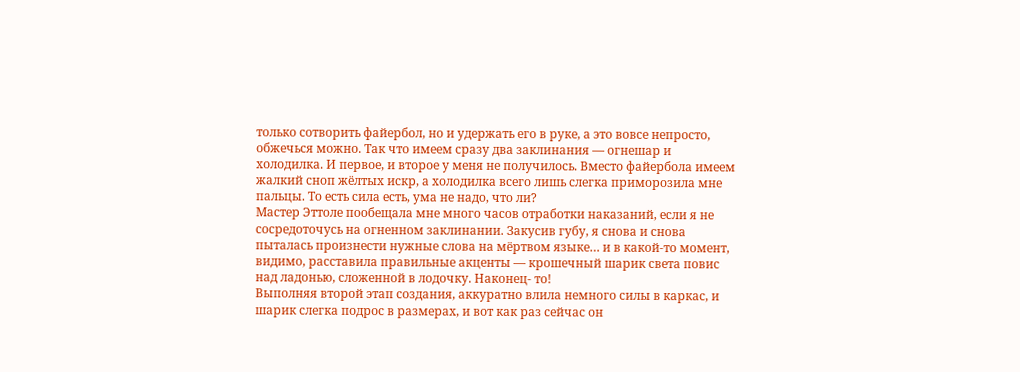только сотворить файербол, но и удержать его в руке, а это вовсе непросто, обжечься можно. Так что имеем сразу два заклинания — огнешар и холодилка. И первое, и второе у меня не получилось. Вместо файербола имеем жалкий сноп жёлтых искр, а холодилка всего лишь слегка приморозила мне пальцы. То есть сила есть, ума не надо, что ли?
Мастер Эттоле пообещала мне много часов отработки наказаний, если я не сосредоточусь на огненном заклинании. Закусив губу, я снова и снова пыталась произнести нужные слова на мёртвом языке… и в какой-то момент, видимо, расставила правильные акценты — крошечный шарик света повис над ладонью, сложенной в лодочку. Наконец- то!
Выполняя второй этап создания, аккуратно влила немного силы в каркас, и шарик слегка подрос в размерах, и вот как раз сейчас он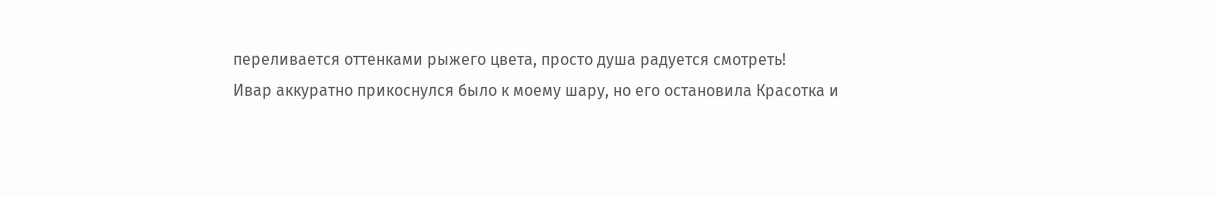переливается оттенками рыжего цвета, просто душа радуется смотреть!
Ивар аккуратно прикоснулся было к моему шару, но его остановила Красотка и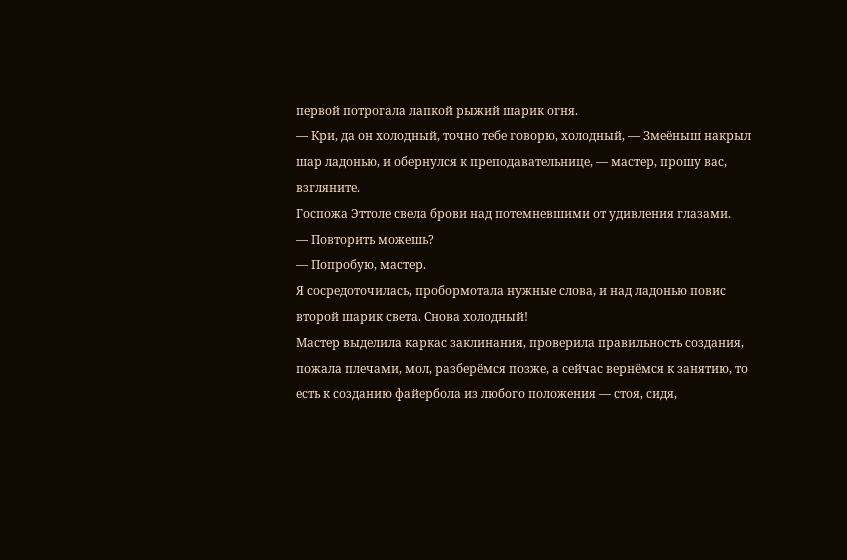первой потрогала лапкой рыжий шарик огня.
— Кри, да он холодный, точно тебе говорю, холодный, — Змеёныш накрыл шар ладонью, и обернулся к преподавательнице, — мастер, прошу вас, взгляните.
Госпожа Эттоле свела брови над потемневшими от удивления глазами.
— Повторить можешь?
— Попробую, мастер.
Я сосредоточилась, пробормотала нужные слова, и над ладонью повис второй шарик света. Снова холодный!
Мастер выделила каркас заклинания, проверила правильность создания, пожала плечами, мол, разберёмся позже, а сейчас вернёмся к занятию, то есть к созданию файербола из любого положения — стоя, сидя,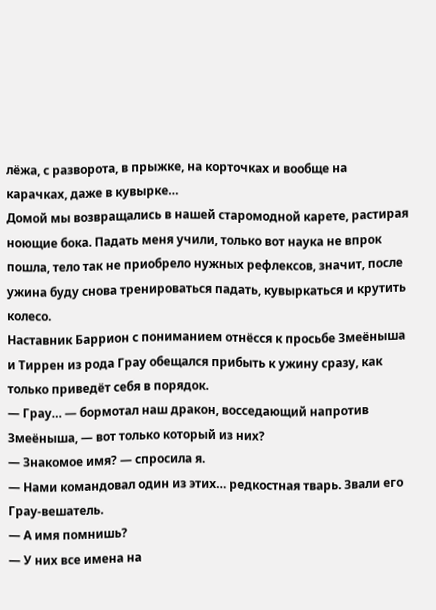лёжа, с разворота, в прыжке, на корточках и вообще на карачках, даже в кувырке…
Домой мы возвращались в нашей старомодной карете, растирая ноющие бока. Падать меня учили, только вот наука не впрок пошла, тело так не приобрело нужных рефлексов, значит, после ужина буду снова тренироваться падать, кувыркаться и крутить колесо.
Наставник Баррион с пониманием отнёсся к просьбе Змеёныша и Тиррен из рода Грау обещался прибыть к ужину сразу, как только приведёт себя в порядок.
— Грау… — бормотал наш дракон, восседающий напротив Змеёныша, — вот только который из них?
— Знакомое имя? — спросила я.
— Нами командовал один из этих… редкостная тварь. Звали его Грау-вешатель.
— А имя помнишь?
— У них все имена на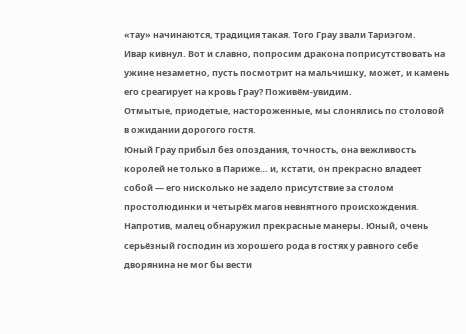«тау» начинаются, традиция такая. Того Грау звали Тариэгом.
Ивар кивнул. Вот и славно, попросим дракона поприсутствовать на ужине незаметно, пусть посмотрит на мальчишку, может, и камень его среагирует на кровь Грау? Поживём-увидим.
Отмытые, приодетые, настороженные, мы слонялись по столовой в ожидании дорогого гостя.
Юный Грау прибыл без опоздания, точность, она вежливость королей не только в Париже… и, кстати, он прекрасно владеет собой — его нисколько не задело присутствие за столом простолюдинки и четырёх магов невнятного происхождения. Напротив, малец обнаружил прекрасные манеры. Юный, очень серьёзный господин из хорошего рода в гостях у равного себе дворянина не мог бы вести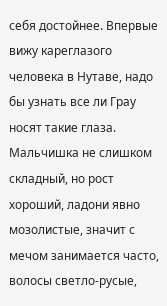себя достойнее. Впервые вижу кареглазого человека в Нутаве, надо бы узнать все ли Грау носят такие глаза.
Мальчишка не слишком складный, но рост хороший, ладони явно мозолистые, значит с мечом занимается часто, волосы светло-русые,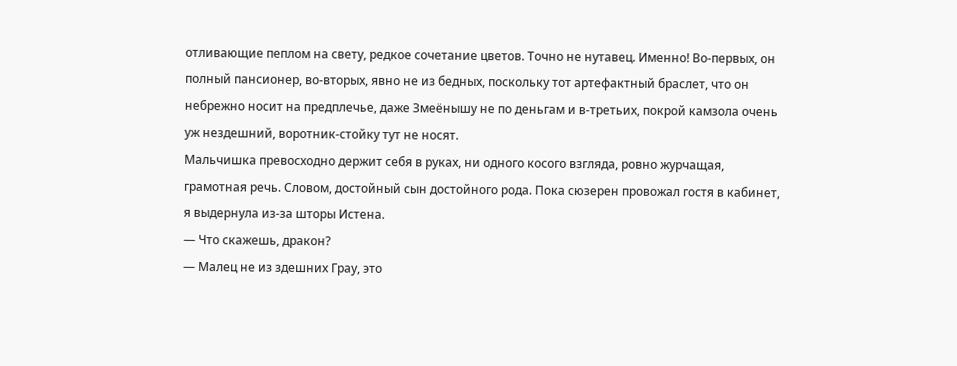отливающие пеплом на свету, редкое сочетание цветов. Точно не нутавец. Именно! Во-первых, он полный пансионер, во-вторых, явно не из бедных, поскольку тот артефактный браслет, что он небрежно носит на предплечье, даже Змеёнышу не по деньгам и в-третьих, покрой камзола очень уж нездешний, воротник-стойку тут не носят.
Мальчишка превосходно держит себя в руках, ни одного косого взгляда, ровно журчащая, грамотная речь. Словом, достойный сын достойного рода. Пока сюзерен провожал гостя в кабинет, я выдернула из-за шторы Истена.
— Что скажешь, дракон?
— Малец не из здешних Грау, это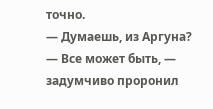точно.
— Думаешь, из Аргуна?
— Все может быть, — задумчиво проронил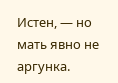Истен, — но мать явно не аргунка.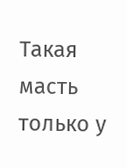Такая масть только у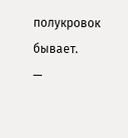полукровок бывает.
—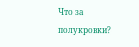Что за полукровки?